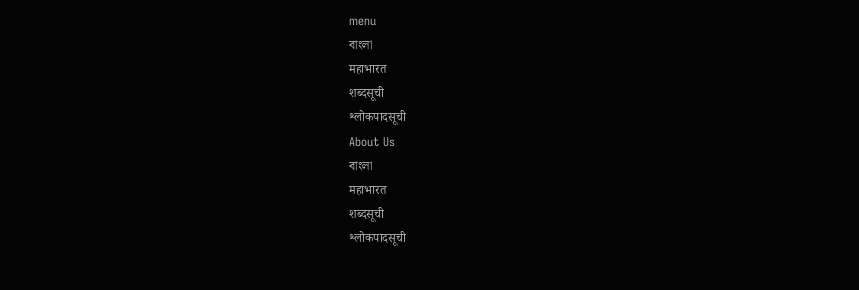menu
বাংলা
महाभारत
शब्दसूची
श्लोकपादसूची
About Us
বাংলা
महाभारत
शब्दसूची
श्लोकपादसूची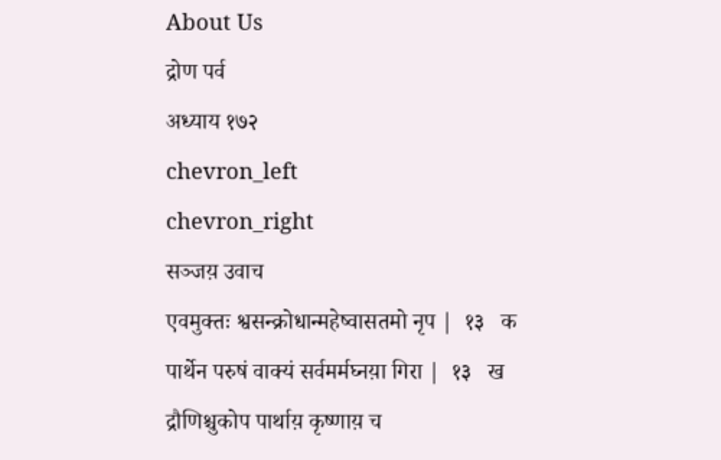About Us
द्रोण पर्व
अध्याय १७२
chevron_left
chevron_right
सञ्जय़ उवाच
एवमुक्तः श्वसन्क्रोधान्महेष्वासतमो नृप |  १३   क
पार्थेन परुषं वाक्यं सर्वमर्मघ्नय़ा गिरा |  १३   ख
द्रौणिश्चुकोप पार्थाय़ कृष्णाय़ च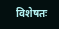विशेषतः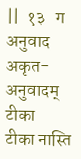||  १३   ग
अनुवाद
अकृत-अनुवादम्
टीका
टीका नास्ति